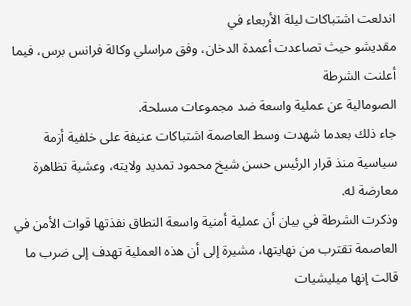اندلعت اشتباكات ليلة الأربعاء في
مقديشو حيث تصاعدت أعمدة الدخان، وفق مراسلي وكالة فرانس برس، فيما أعلنت الشرطة
الصومالية عن عملية واسعة ضد مجموعات مسلحة.
جاء ذلك بعدما شهدت وسط العاصمة اشتباكات عنيفة على خلفية أزمة سياسية منذ قرار الرئيس حسن شيخ محمود تمديد ولايته، وعشية تظاهرة معارضة له.
وذكرت الشرطة في بيان أن عملية أمنية واسعة النطاق نفذتها قوات الأمن في العاصمة تقترب من نهايتها، مشيرة إلى أن هذه العملية تهدف إلى ضرب ما قالت إنها ميليشيات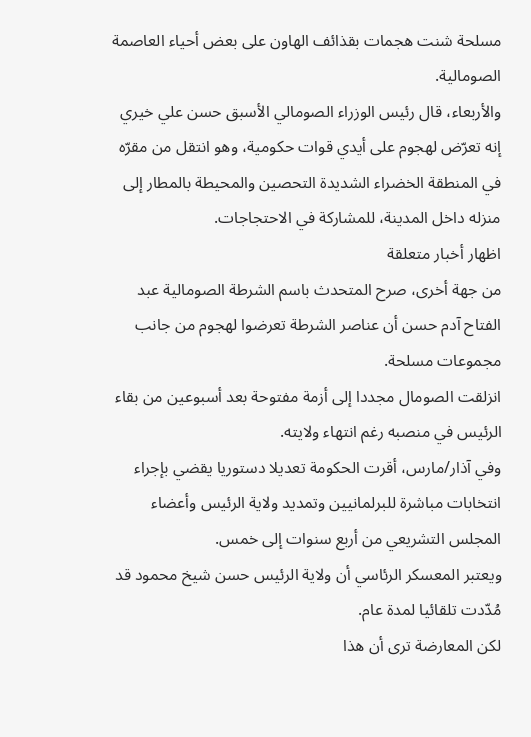مسلحة شنت هجمات بقذائف الهاون على بعض أحياء العاصمة الصومالية.
والأربعاء، قال رئيس الوزراء الصومالي الأسبق حسن علي خيري إنه تعرّض لهجوم على أيدي قوات حكومية، وهو انتقل من مقرّه في المنطقة الخضراء الشديدة التحصين والمحيطة بالمطار إلى منزله داخل المدينة، للمشاركة في الاحتجاجات.
اظهار أخبار متعلقة
من جهة أخرى، صرح المتحدث باسم الشرطة الصومالية عبد الفتاح آدم حسن أن عناصر الشرطة تعرضوا لهجوم من جانب مجموعات مسلحة.
انزلقت الصومال مجددا إلى أزمة مفتوحة بعد أسبوعين من بقاء الرئيس في منصبه رغم انتهاء ولايته.
وفي آذار/مارس، أقرت الحكومة تعديلا دستوريا يقضي بإجراء انتخابات مباشرة للبرلمانيين وتمديد ولاية الرئيس وأعضاء المجلس التشريعي من أربع سنوات إلى خمس.
ويعتبر المعسكر الرئاسي أن ولاية الرئيس حسن شيخ محمود قد مُدّدت تلقائيا لمدة عام.
لكن المعارضة ترى أن هذا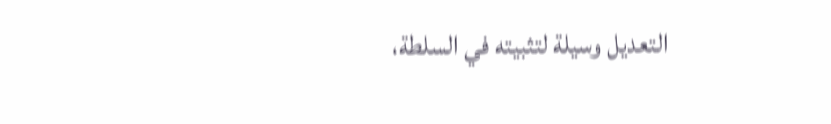التعديل وسيلة لتثبيته في السلطة،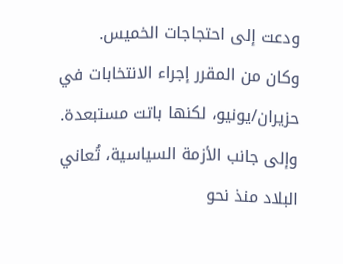ودعت إلى احتجاجات الخميس.
وكان من المقرر إجراء الانتخابات في حزيران/يونيو، لكنها باتت مستبعدة.
وإلى جانب الأزمة السياسية، تُعاني البلاد منذ نحو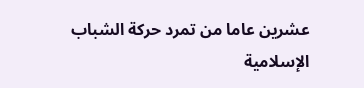عشرين عاما من تمرد حركة الشباب الإسلامية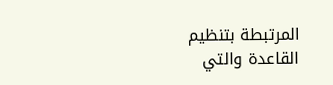المرتبطة بتنظيم
القاعدة والتي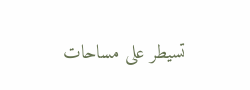تسيطر على مساحات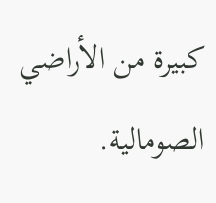كبيرة من الأراضي الصومالية.